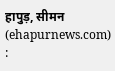हापुड़, सीमन (ehapurnews.com) :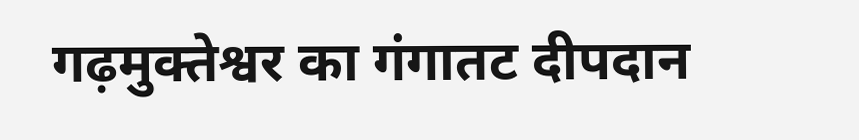गढ़मुक्तेश्वर का गंगातट दीपदान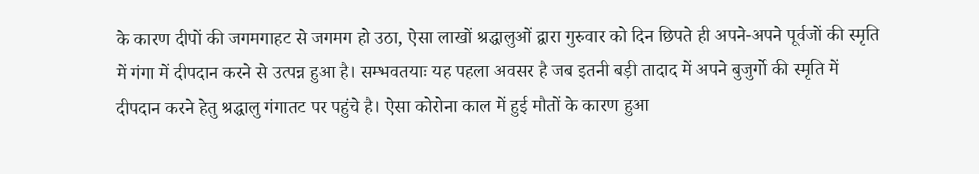के कारण दीपों की जगमगाहट से जगमग हो उठा, ऐसा लाखों श्रद्धालुओं द्वारा गुरुवार को दिन छिपते ही अपने-अपने पूर्वजों की स्मृति में गंगा में दीपदान करने से उत्पन्न हुआ है। सम्भवतयाः यह पहला अवसर है जब इतनी बड़ी तादाद में अपने बुजुर्गो की स्मृति में दीपदान करने हेतु श्रद्धालु गंगातट पर पहुंचे है। ऐसा कोरोना काल में हुई मौतों के कारण हुआ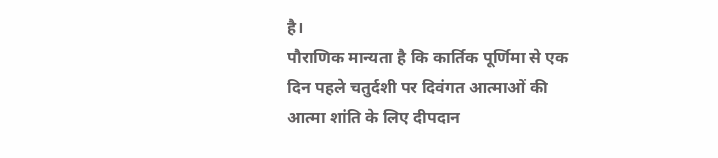है।
पौराणिक मान्यता है कि कार्तिक पूर्णिमा से एक दिन पहले चतुर्दशी पर दिवंगत आत्माओं की आत्मा शांति के लिए दीपदान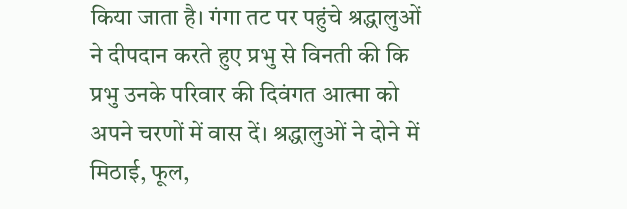किया जाता है। गंगा तट पर पहुंचे श्रद्धालुओं ने दीपदान करते हुए प्रभु से विनती की कि प्रभु उनके परिवार की दिवंगत आत्मा को अपने चरणों में वास दें। श्रद्धालुओं ने दोने में मिठाई, फूल,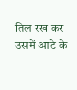तिल रख कर उसमें आटे के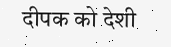दीपक को देशी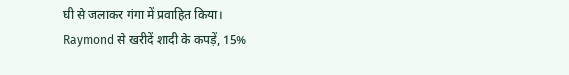घी से जलाकर गंगा में प्रवाहित किया।
Raymond से खरीदें शादी के कपड़ें, 15%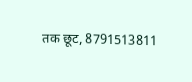तक छूट, 8791513811